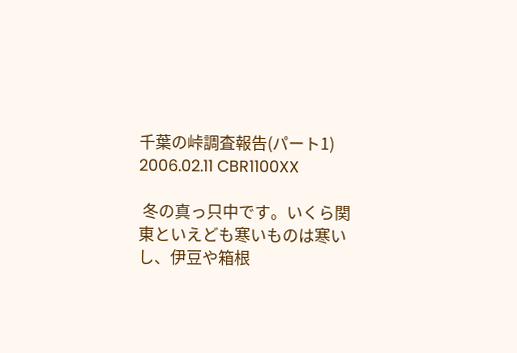千葉の峠調査報告(パート1)
2006.02.11 CBR1100XX

 冬の真っ只中です。いくら関東といえども寒いものは寒いし、伊豆や箱根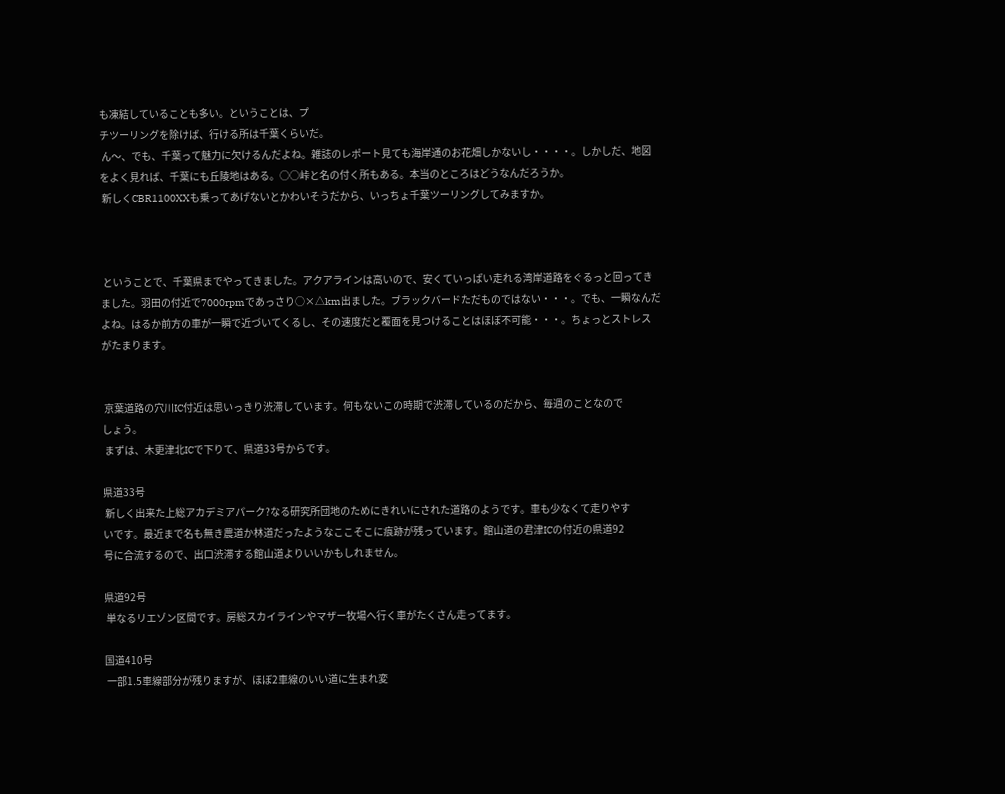も凍結していることも多い。ということは、プ
チツーリングを除けば、行ける所は千葉くらいだ。
 ん〜、でも、千葉って魅力に欠けるんだよね。雑誌のレポート見ても海岸通のお花畑しかないし・・・・。しかしだ、地図
をよく見れば、千葉にも丘陵地はある。○○峠と名の付く所もある。本当のところはどうなんだろうか。
 新しくCBR1100XXも乗ってあげないとかわいそうだから、いっちょ千葉ツーリングしてみますか。



 ということで、千葉県までやってきました。アクアラインは高いので、安くていっぱい走れる湾岸道路をぐるっと回ってき
ました。羽田の付近で7000rpmであっさり○×△km出ました。ブラックバードただものではない・・・。でも、一瞬なんだ
よね。はるか前方の車が一瞬で近づいてくるし、その速度だと覆面を見つけることはほぼ不可能・・・。ちょっとストレス
がたまります。


 京葉道路の穴川IC付近は思いっきり渋滞しています。何もないこの時期で渋滞しているのだから、毎週のことなので
しょう。
 まずは、木更津北ICで下りて、県道33号からです。

県道33号
 新しく出来た上総アカデミアパーク?なる研究所団地のためにきれいにされた道路のようです。車も少なくて走りやす
いです。最近まで名も無き農道か林道だったようなここそこに痕跡が残っています。館山道の君津ICの付近の県道92
号に合流するので、出口渋滞する館山道よりいいかもしれません。

県道92号
 単なるリエゾン区間です。房総スカイラインやマザー牧場へ行く車がたくさん走ってます。

国道410号
 一部1.5車線部分が残りますが、ほぼ2車線のいい道に生まれ変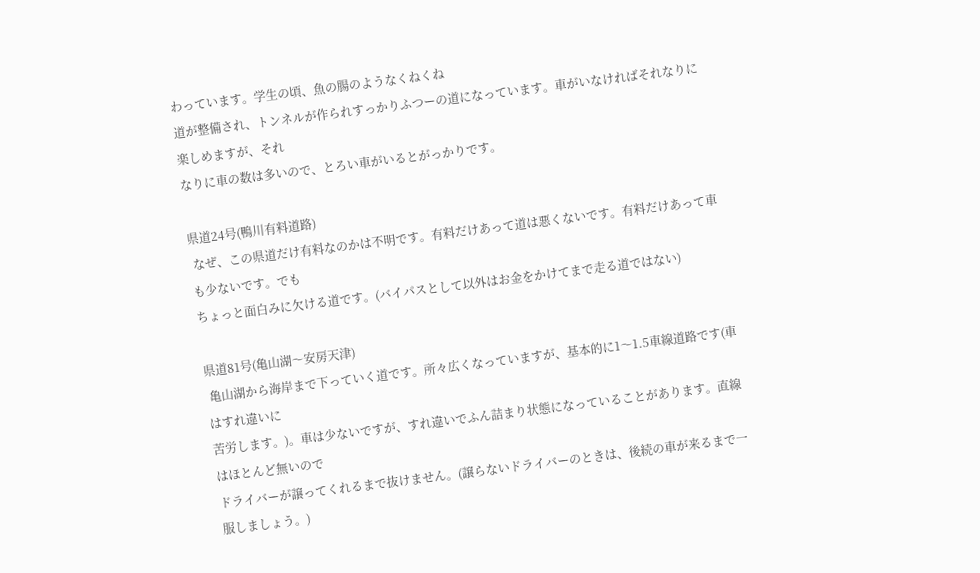わっています。学生の頃、魚の腸のようなくねくね
道が整備され、トンネルが作られすっかりふつーの道になっています。車がいなければそれなりに楽しめますが、それ
なりに車の数は多いので、とろい車がいるとがっかりです。

県道24号(鴨川有料道路)
 なぜ、この県道だけ有料なのかは不明です。有料だけあって道は悪くないです。有料だけあって車も少ないです。でも
ちょっと面白みに欠ける道です。(バイパスとして以外はお金をかけてまで走る道ではない)

県道81号(亀山湖〜安房天津)
 亀山湖から海岸まで下っていく道です。所々広くなっていますが、基本的に1〜1.5車線道路です(車はすれ違いに
苦労します。)。車は少ないですが、すれ違いでふん詰まり状態になっていることがあります。直線はほとんど無いので
ドライバーが譲ってくれるまで抜けません。(譲らないドライバーのときは、後続の車が来るまで一服しましょう。)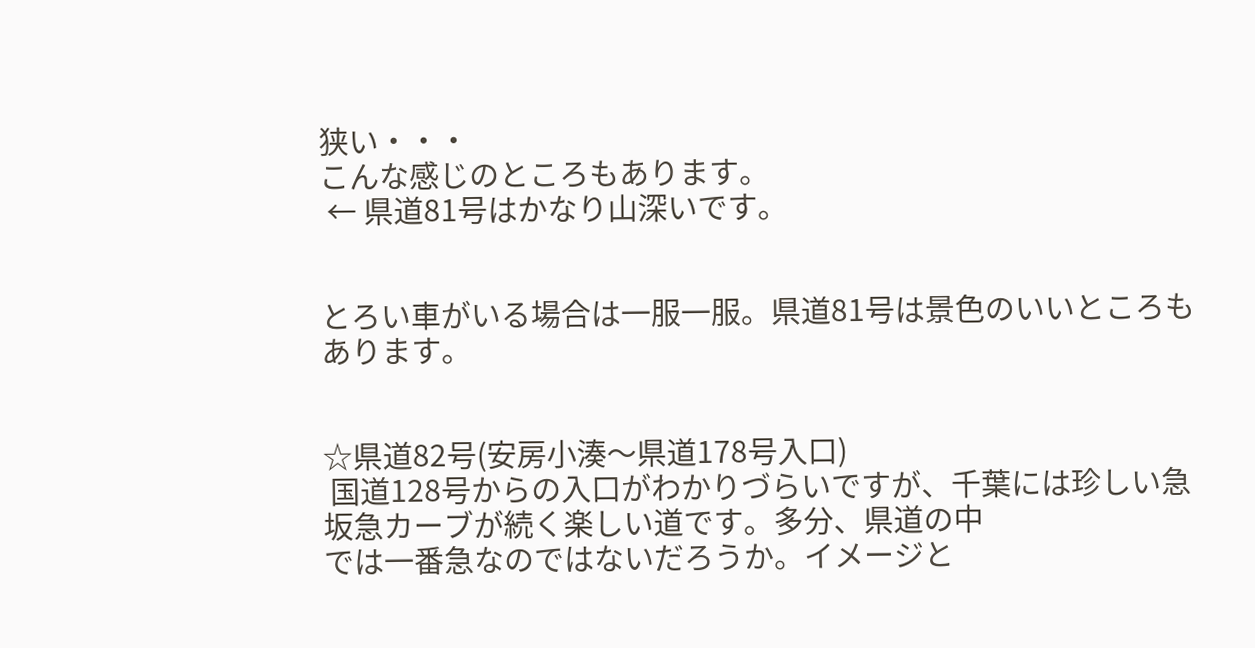狭い・・・
こんな感じのところもあります。
 ← 県道81号はかなり山深いです。


とろい車がいる場合は一服一服。県道81号は景色のいいところもあります。


☆県道82号(安房小湊〜県道178号入口)
 国道128号からの入口がわかりづらいですが、千葉には珍しい急坂急カーブが続く楽しい道です。多分、県道の中
では一番急なのではないだろうか。イメージと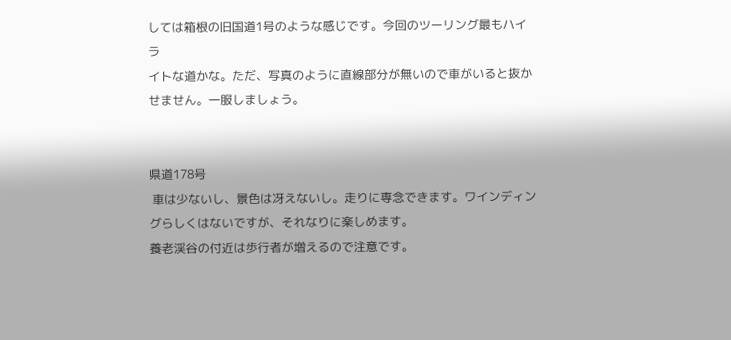しては箱根の旧国道1号のような感じです。今回のツーリング最もハイラ
イトな道かな。ただ、写真のように直線部分が無いので車がいると抜かせません。一服しましょう。


県道178号
 車は少ないし、景色は冴えないし。走りに専念できます。ワインディングらしくはないですが、それなりに楽しめます。
養老渓谷の付近は歩行者が増えるので注意です。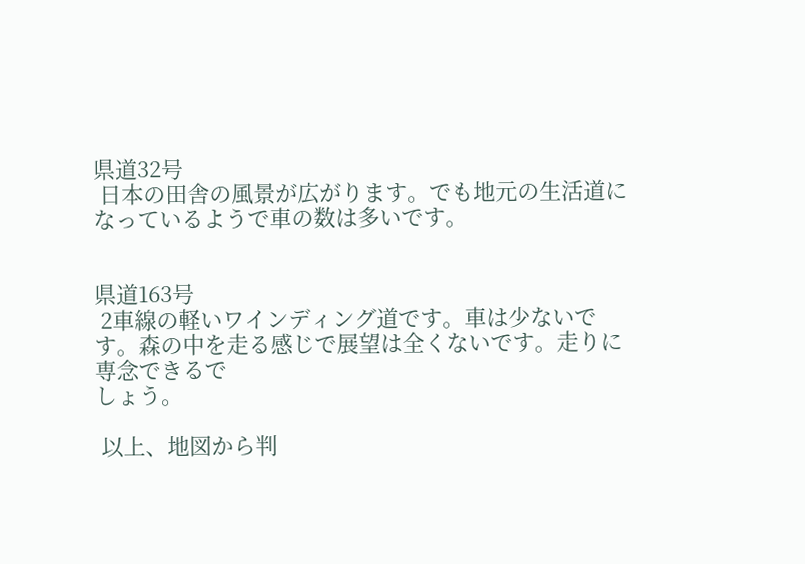県道32号
 日本の田舎の風景が広がります。でも地元の生活道になっているようで車の数は多いです。


県道163号
 2車線の軽いワインディング道です。車は少ないです。森の中を走る感じで展望は全くないです。走りに専念できるで
しょう。

 以上、地図から判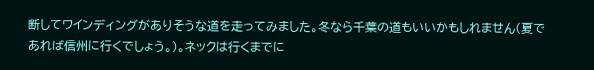断してワインディングがありそうな道を走ってみました。冬なら千葉の道もいいかもしれません(夏で
あれば信州に行くでしょう。)。ネックは行くまでに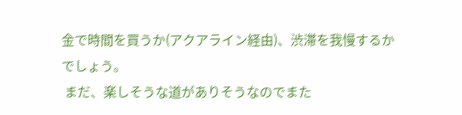金で時間を買うか(アクアライン経由)、渋滞を我慢するかでしょう。
 まだ、楽しそうな道がありそうなのでまた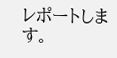レポートします。